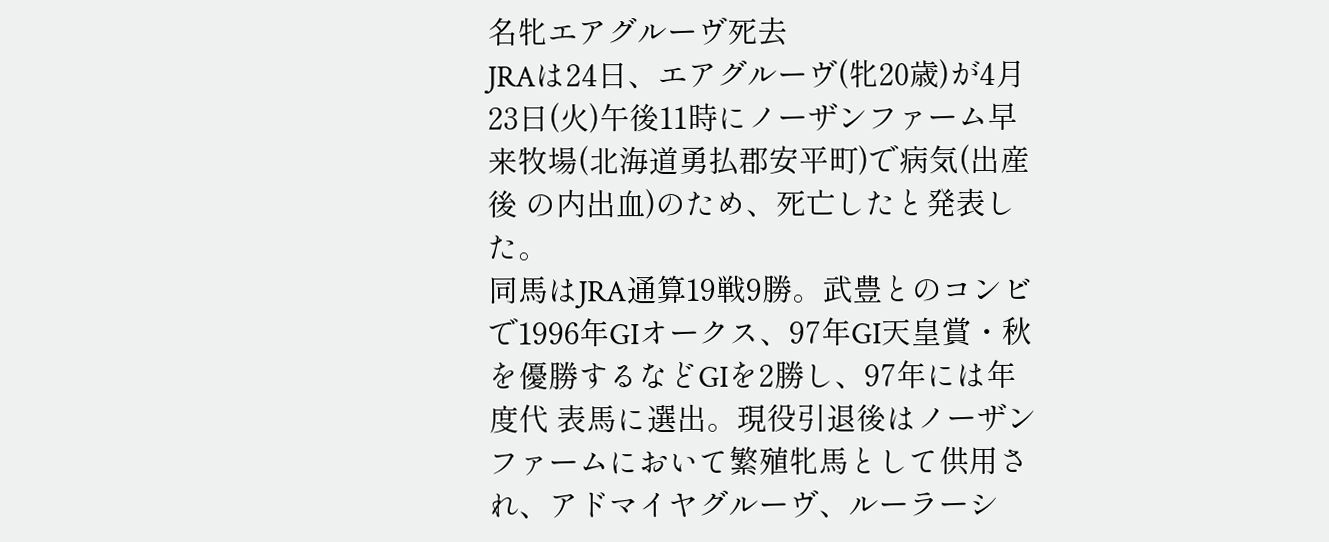名牝エアグルーヴ死去
JRAは24日、エアグルーヴ(牝20歳)が4月23日(火)午後11時にノーザンファーム早来牧場(北海道勇払郡安平町)で病気(出産後 の内出血)のため、死亡したと発表した。
同馬はJRA通算19戦9勝。武豊とのコンビで1996年GIオークス、97年GI天皇賞・秋を優勝するなどGIを2勝し、97年には年度代 表馬に選出。現役引退後はノーザンファームにおいて繁殖牝馬として供用され、アドマイヤグルーヴ、ルーラーシ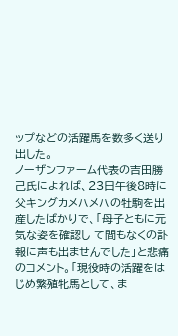ップなどの活躍馬を数多く送り出した。
ノーザンファーム代表の吉田勝己氏によれば、23日午後8時に父キングカメハメハの牡駒を出産したばかりで、「母子ともに元気な姿を確認し て間もなくの訃報に声も出ませんでした」と悲痛のコメント。「現役時の活躍をはじめ繁殖牝馬として、ま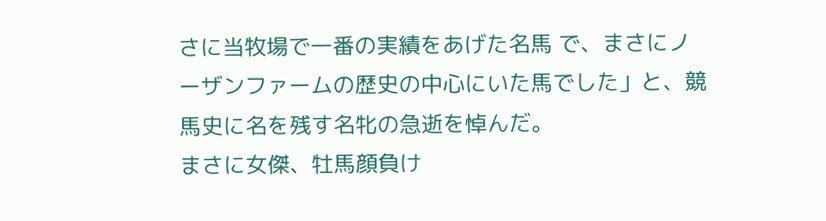さに当牧場で一番の実績をあげた名馬 で、まさにノーザンファームの歴史の中心にいた馬でした」と、競馬史に名を残す名牝の急逝を悼んだ。
まさに女傑、牡馬顔負け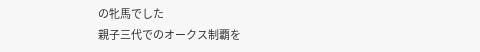の牝馬でした
親子三代でのオークス制覇を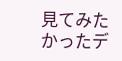見てみたかったデ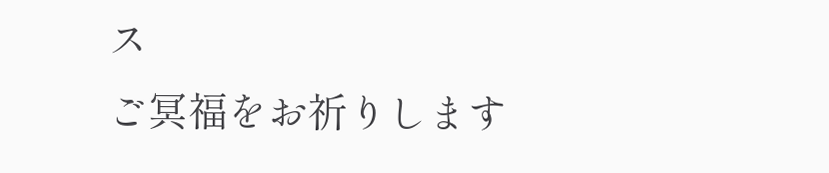ス
ご冥福をお祈りします